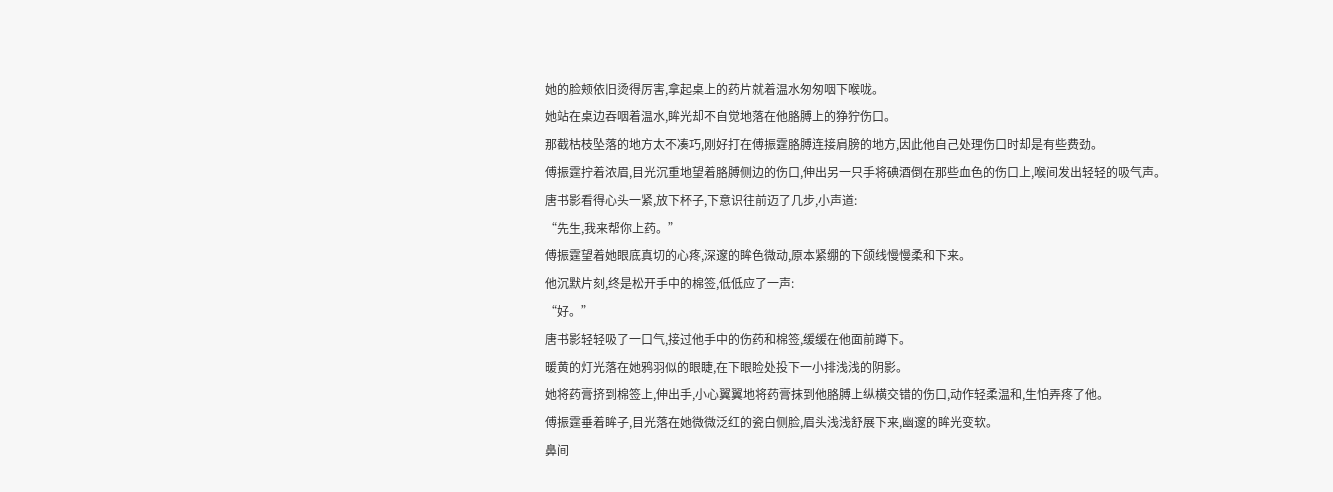她的脸颊依旧烫得厉害,拿起桌上的药片就着温水匆匆咽下喉咙。
她站在桌边吞咽着温水,眸光却不自觉地落在他胳膊上的狰狞伤口。
那截枯枝坠落的地方太不凑巧,刚好打在傅振霆胳膊连接肩膀的地方,因此他自己处理伤口时却是有些费劲。
傅振霆拧着浓眉,目光沉重地望着胳膊侧边的伤口,伸出另一只手将碘酒倒在那些血色的伤口上,喉间发出轻轻的吸气声。
唐书影看得心头一紧,放下杯子,下意识往前迈了几步,小声道:
“先生,我来帮你上药。”
傅振霆望着她眼底真切的心疼,深邃的眸色微动,原本紧绷的下颌线慢慢柔和下来。
他沉默片刻,终是松开手中的棉签,低低应了一声:
“好。”
唐书影轻轻吸了一口气,接过他手中的伤药和棉签,缓缓在他面前蹲下。
暖黄的灯光落在她鸦羽似的眼睫,在下眼睑处投下一小排浅浅的阴影。
她将药膏挤到棉签上,伸出手,小心翼翼地将药膏抹到他胳膊上纵横交错的伤口,动作轻柔温和,生怕弄疼了他。
傅振霆垂着眸子,目光落在她微微泛红的瓷白侧脸,眉头浅浅舒展下来,幽邃的眸光变软。
鼻间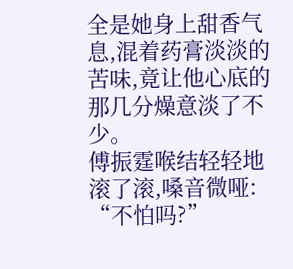全是她身上甜香气息,混着药膏淡淡的苦味,竟让他心底的那几分燥意淡了不少。
傅振霆喉结轻轻地滚了滚,嗓音微哑:
“不怕吗?”